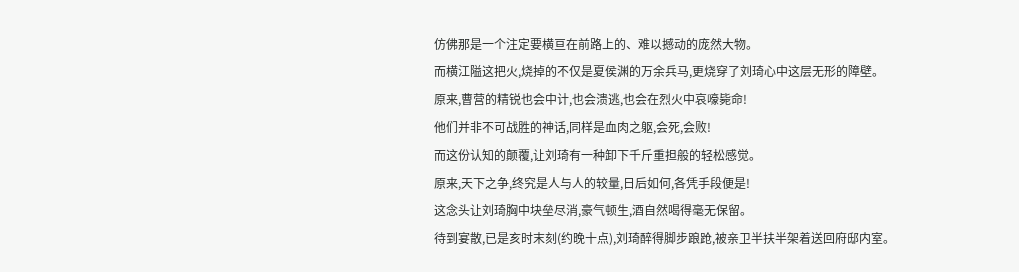仿佛那是一个注定要横亘在前路上的、难以撼动的庞然大物。
而横江隘这把火,烧掉的不仅是夏侯渊的万余兵马,更烧穿了刘琦心中这层无形的障壁。
原来,曹营的精锐也会中计,也会溃逃,也会在烈火中哀嚎毙命!
他们并非不可战胜的神话,同样是血肉之躯,会死,会败!
而这份认知的颠覆,让刘琦有一种卸下千斤重担般的轻松感觉。
原来,天下之争,终究是人与人的较量,日后如何,各凭手段便是!
这念头让刘琦胸中块垒尽消,豪气顿生,酒自然喝得毫无保留。
待到宴散,已是亥时末刻(约晚十点),刘琦醉得脚步踉跄,被亲卫半扶半架着送回府邸内室。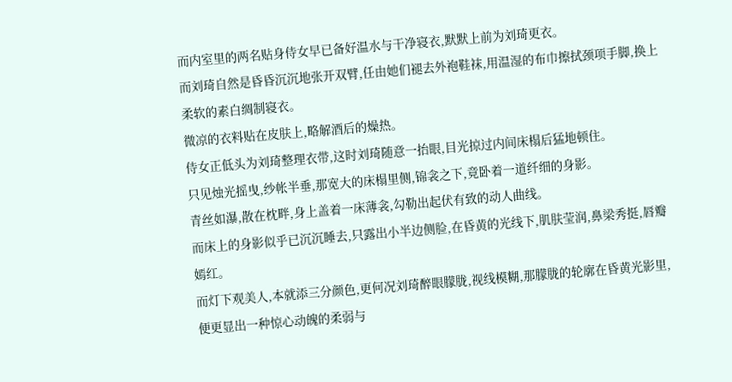而内室里的两名贴身侍女早已备好温水与干净寝衣,默默上前为刘琦更衣。
而刘琦自然是昏昏沉沉地张开双臂,任由她们褪去外袍鞋袜,用温湿的布巾擦拭颈项手脚,换上柔软的素白绸制寝衣。
微凉的衣料贴在皮肤上,略解酒后的燥热。
侍女正低头为刘琦整理衣带,这时刘琦随意一抬眼,目光掠过内间床榻后猛地顿住。
只见烛光摇曳,纱帐半垂,那宽大的床榻里侧,锦衾之下,竟卧着一道纤细的身影。
青丝如瀑,散在枕畔,身上盖着一床薄衾,勾勒出起伏有致的动人曲线。
而床上的身影似乎已沉沉睡去,只露出小半边侧脸,在昏黄的光线下,肌肤莹润,鼻梁秀挺,唇瓣嫣红。
而灯下观美人,本就添三分颜色,更何况刘琦醉眼朦胧,视线模糊,那朦胧的轮廓在昏黄光影里,便更显出一种惊心动魄的柔弱与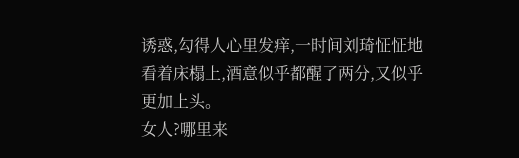诱惑,勾得人心里发痒,一时间刘琦怔怔地看着床榻上,酒意似乎都醒了两分,又似乎更加上头。
女人?哪里来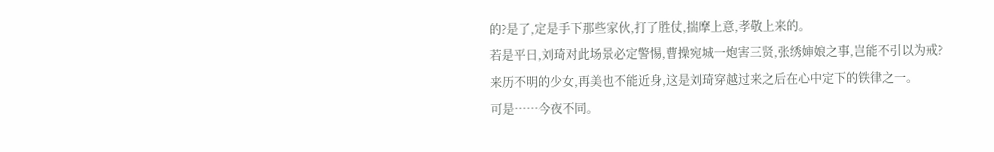的?是了,定是手下那些家伙,打了胜仗,揣摩上意,孝敬上来的。
若是平日,刘琦对此场景必定警惕,曹操宛城一炮害三贤,张绣婶娘之事,岂能不引以为戒?
来历不明的少女,再美也不能近身,这是刘琦穿越过来之后在心中定下的铁律之一。
可是……今夜不同。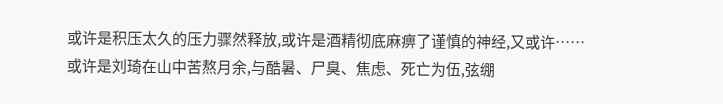或许是积压太久的压力骤然释放,或许是酒精彻底麻痹了谨慎的神经,又或许……
或许是刘琦在山中苦熬月余,与酷暑、尸臭、焦虑、死亡为伍,弦绷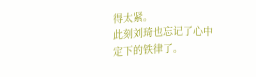得太紧。
此刻刘琦也忘记了心中定下的铁律了。